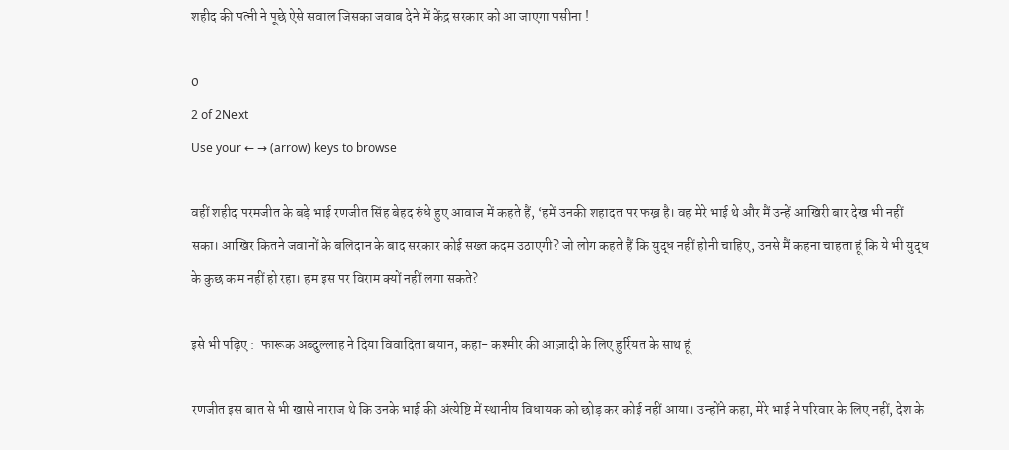शहीद की पत्नी ने पूछे ऐसे सवाल जिसका जवाब देने में केंद्र सरकार को आ जाएगा पसीना !

0
2 of 2Next
Use your ← → (arrow) keys to browse

वहीं शहीद परमजीत के बड़े भाई रणजीत सिंह बेहद रुंधे हुए आवाज में कहते हैं, ‘हमें उनकी शहादत पर फख्र है। वह मेरे भाई थे और मैं उन्हें आखिरी बार देख भी नहीं सका। आखिर कितने जवानों के बलिदान के बाद सरकार कोई सख्त कदम उठाएगी? जो लोग कहते हैं कि युद्ध नहीं होनी चाहिए, उनसे मैं कहना चाहता हूं कि ये भी युद्ध के कुछ कम नहीं हो रहा। हम इस पर विराम क्यों नहीं लगा सकते?

इसे भी पढ़िए :  फारूक अब्दुल्लाह ने दिया विवादिता बयान, कहा- कश्मीर की आज़ादी के लिए हुर्रियत के साथ हूं

रणजीत इस बात से भी खासे नाराज थे कि उनके भाई की अंत्येष्टि में स्थानीय विधायक को छोड़ कर कोई नहीं आया। उन्होंने कहा, मेरे भाई ने परिवार के लिए नहीं, देश के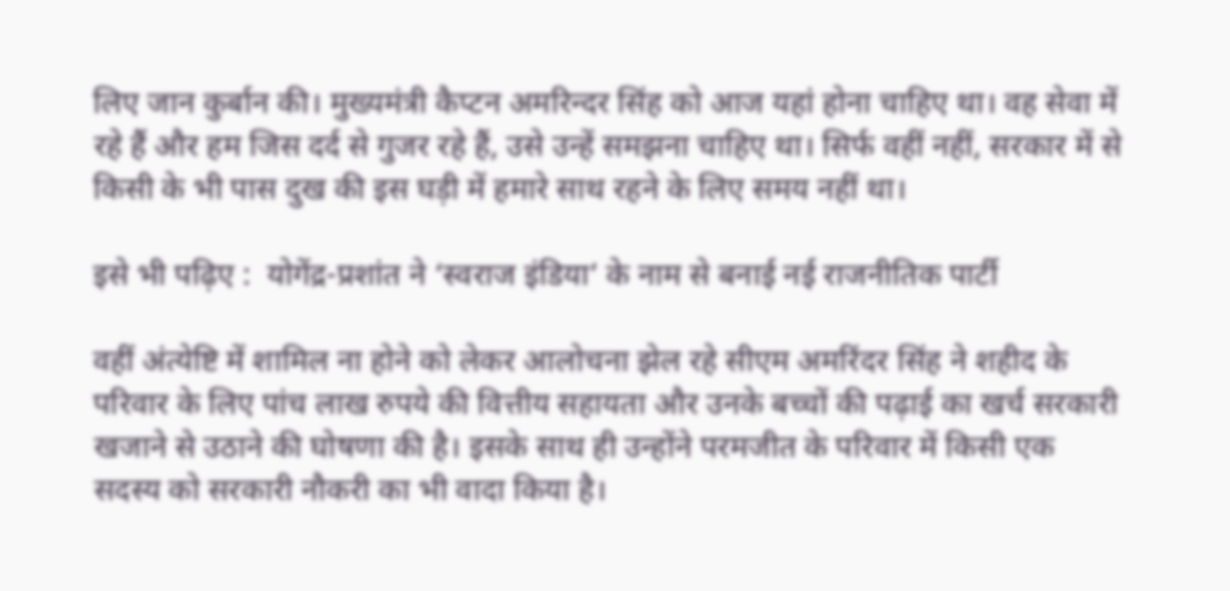लिए जान कुर्बान की। मुख्यमंत्री कैप्टन अमरिन्दर सिंह को आज यहां होना चाहिए था। वह सेवा में रहे हैं और हम जिस दर्द से गुजर रहे हैं, उसे उन्हें समझना चाहिए था। सिर्फ वहीं नहीं, सरकार में से किसी के भी पास दुख की इस घड़ी में हमारे साथ रहने के लिए समय नहीं था।

इसे भी पढ़िए :  योगेंद्र-प्रशांत ने ‘स्वराज इंडिया’ के नाम से बनाई नई राजनीतिक पार्टी

वहीं अंत्येष्टि में शामिल ना होने को लेकर आलोचना झेल रहे सीएम अमरिंदर सिंह ने शहीद के परिवार के लिए पांच लाख रुपये की वित्तीय सहायता और उनके बच्चों की पढ़ाई का खर्च सरकारी खजाने से उठाने की घोषणा की है। इसके साथ ही उन्होंने परमजीत के परिवार में किसी एक सदस्य को सरकारी नौकरी का भी वादा किया है।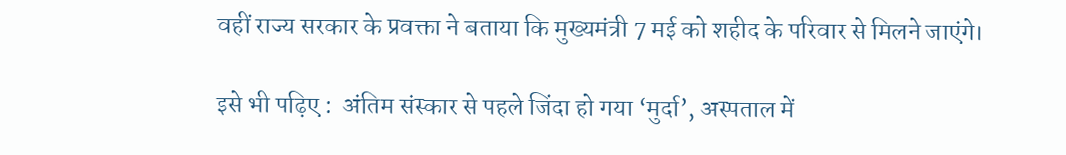वहीं राज्य सरकार के प्रवक्ता ने बताया कि मुख्यमंत्री 7 मई को शहीद के परिवार से मिलने जाएंगे।

इसे भी पढ़िए :  अंतिम संस्कार से पहले जिंदा हो गया ‘मुर्दा’, अस्पताल में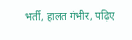भर्ती, हालत गंभीर, पढ़िए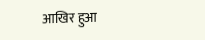आखिर हुआ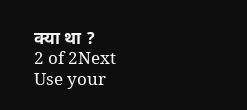क्या था ?
2 of 2Next
Use your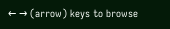← → (arrow) keys to browse